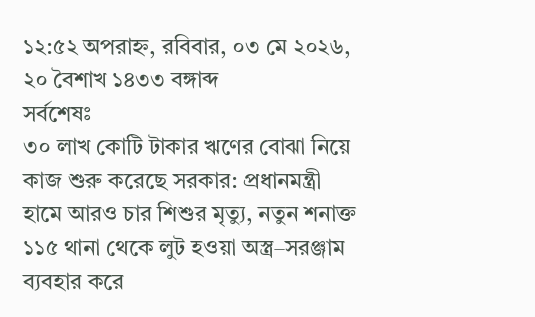১২:৫২ অপরাহ্ন, রবিবার, ০৩ মে ২০২৬, ২০ বৈশাখ ১৪৩৩ বঙ্গাব্দ
সর্বশেষঃ
৩০ লাখ কোটি টাকার ঋণের বোঝা নিয়ে কাজ শুরু করেছে সরকার: প্রধানমন্ত্রী হামে আরও চার শিশুর মৃত্যু, নতুন শনাক্ত ১১৫ থানা থেকে লুট হওয়া অস্ত্র–সরঞ্জাম ব্যবহার করে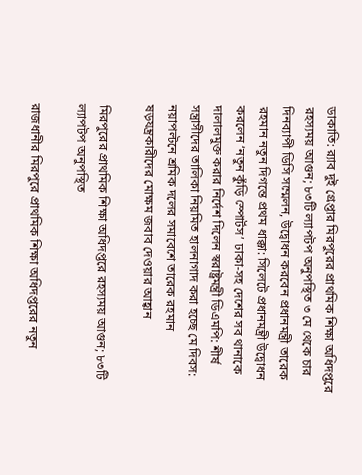ডাকাতি: র‍্যাব দুই গ্রেপ্তার মিরপুরের প্রাথমিক শিক্ষা অধিদপ্তরে রহস্যময় আগুন; ৮৩টি ল্যাপটপ অনুপস্থিত ৩ মে থেকে চার দিনব্যাপী ডিসি সম্মেলন, উদ্বোধন করবেন প্রধানমন্ত্রী তারেক রহমান নতুন দিগন্তে প্রথম ধাক্কা: সিলেটে প্রধানমন্ত্রী উদ্বোধন করলেন ‘নতুন কুঁড়ি স্পোর্টস’ ঢাকা-সহ দেশের সব থানাকে দালালমুক্ত করার নির্দেশ দিলেন স্বরাষ্ট্রমন্ত্রী ডিএমপি: শীর্ষ সন্ত্রাসীদের তালিকা নিয়মিত হালনাগাদ করা হচ্ছে মে দিবস: নয়াপল্টনে শ্রমিক দলের সমাবেশে তারেক রহমান ষড়যন্ত্রকারীদের মোক্ষম জবাব দেওয়ার আহ্বান

মিরপুরের প্রাথমিক শিক্ষা অধিদপ্তরে রহস্যময় আগুন; ৮৩টি ল্যাপটপ অনুপস্থিত

রাজধানীর মিরপুরে প্রাথমিক শিক্ষা অধিদপ্তরের নতুন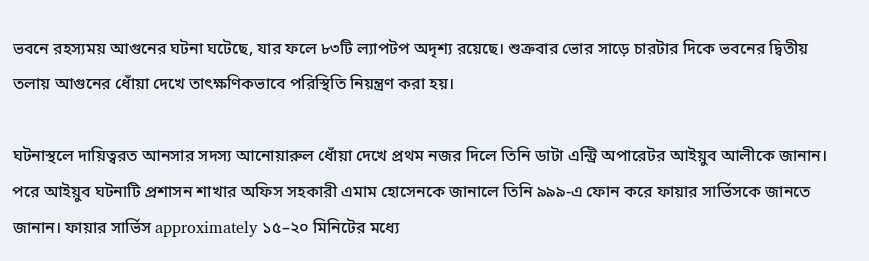ভবনে রহস্যময় আগুনের ঘটনা ঘটেছে, যার ফলে ৮৩টি ল্যাপটপ অদৃশ্য রয়েছে। শুক্রবার ভোর সাড়ে চারটার দিকে ভবনের দ্বিতীয় তলায় আগুনের ধোঁয়া দেখে তাৎক্ষণিকভাবে পরিস্থিতি নিয়ন্ত্রণ করা হয়।

ঘটনাস্থলে দায়িত্বরত আনসার সদস্য আনোয়ারুল ধোঁয়া দেখে প্রথম নজর দিলে তিনি ডাটা এন্ট্রি অপারেটর আইয়ুব আলীকে জানান। পরে আইয়ুব ঘটনাটি প্রশাসন শাখার অফিস সহকারী এমাম হোসেনকে জানালে তিনি ৯৯৯-এ ফোন করে ফায়ার সার্ভিসকে জানতে জানান। ফায়ার সার্ভিস approximately ১৫–২০ মিনিটের মধ্যে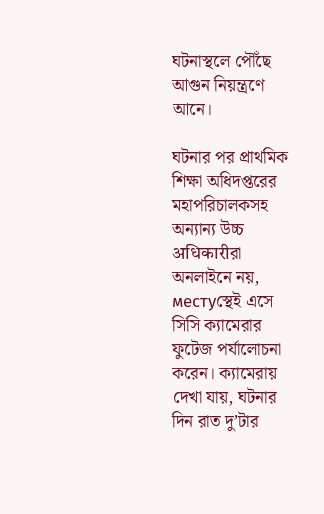ঘটনাস্থলে পৌঁছে আগুন নিয়ন্ত্রণে আনে।

ঘটনার পর প্রাথমিক শিক্ষা অধিদপ্তরের মহাপরিচালকসহ অন্যান্য উচ্চ अधिकारीরা অনলাইনে নয়, местуস্থেই এসে সিসি ক্যামেরার ফুটেজ পর্যালোচনা করেন। ক্যামেরায় দেখা যায়, ঘটনার দিন রাত দু’টার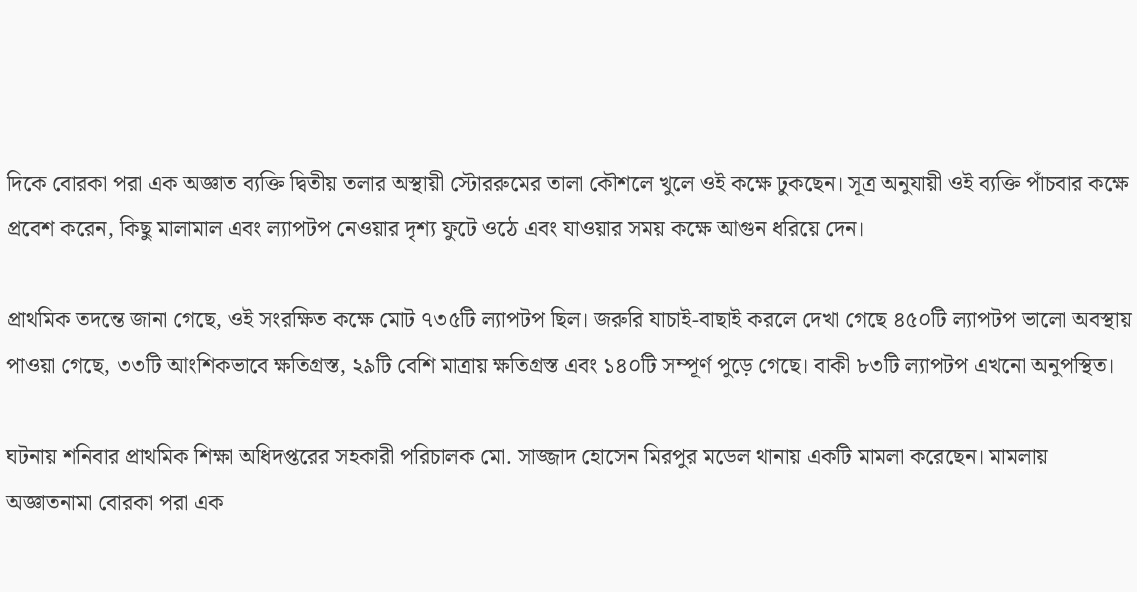দিকে বোরকা পরা এক অজ্ঞাত ব্যক্তি দ্বিতীয় তলার অস্থায়ী স্টোররুমের তালা কৌশলে খুলে ওই কক্ষে ঢুকছেন। সূত্র অনুযায়ী ওই ব্যক্তি পাঁচবার কক্ষে প্রবেশ করেন, কিছু মালামাল এবং ল্যাপটপ নেওয়ার দৃশ্য ফুটে ওঠে এবং যাওয়ার সময় কক্ষে আগুন ধরিয়ে দেন।

প্রাথমিক তদন্তে জানা গেছে, ওই সংরক্ষিত কক্ষে মোট ৭৩৫টি ল্যাপটপ ছিল। জরুরি যাচাই-বাছাই করলে দেখা গেছে ৪৫০টি ল্যাপটপ ভালো অবস্থায় পাওয়া গেছে, ৩৩টি আংশিকভাবে ক্ষতিগ্রস্ত, ২৯টি বেশি মাত্রায় ক্ষতিগ্রস্ত এবং ১৪০টি সম্পূর্ণ পুড়ে গেছে। বাকী ৮৩টি ল্যাপটপ এখনো অনুপস্থিত।

ঘটনায় শনিবার প্রাথমিক শিক্ষা অধিদপ্তরের সহকারী পরিচালক মো. সাজ্জাদ হোসেন মিরপুর মডেল থানায় একটি মামলা করেছেন। মামলায় অজ্ঞাতনামা বোরকা পরা এক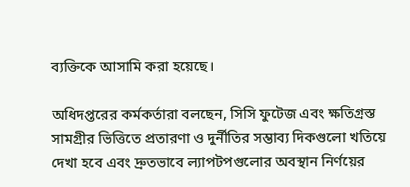ব্যক্তিকে আসামি করা হয়েছে।

অধিদপ্তরের কর্মকর্তারা বলছেন, সিসি ফুটেজ এবং ক্ষতিগ্রস্ত সামগ্রীর ভিত্তিতে প্রতারণা ও দুর্নীতির সম্ভাব্য দিকগুলো খতিয়ে দেখা হবে এবং দ্রুতভাবে ল্যাপটপগুলোর অবস্থান নির্ণয়ের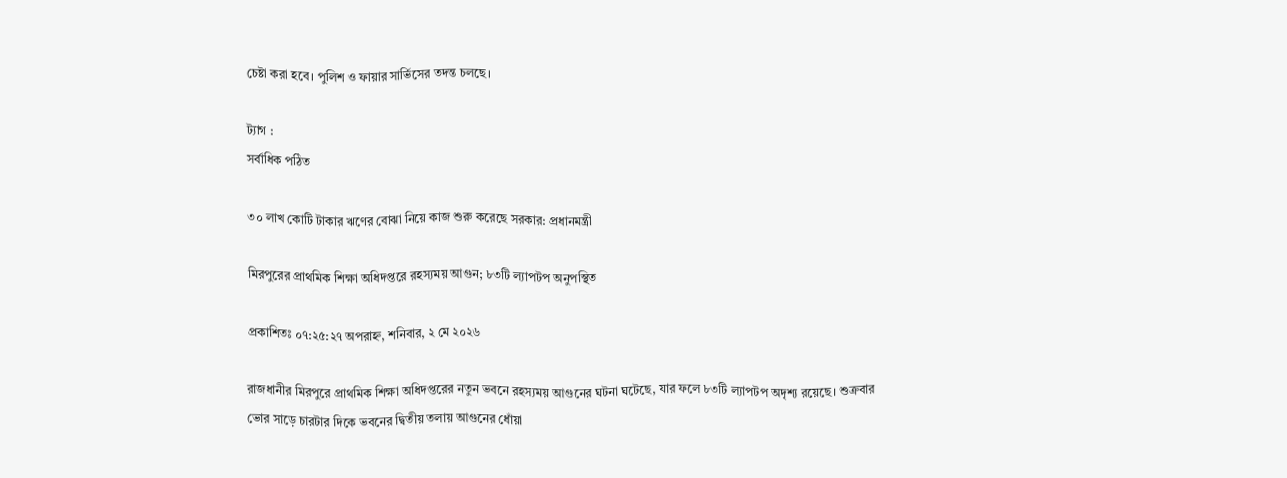চেষ্টা করা হবে। পুলিশ ও ফায়ার সার্ভিসের তদন্ত চলছে।

ট্যাগ :
সর্বাধিক পঠিত

৩০ লাখ কোটি টাকার ঋণের বোঝা নিয়ে কাজ শুরু করেছে সরকার: প্রধানমন্ত্রী

মিরপুরের প্রাথমিক শিক্ষা অধিদপ্তরে রহস্যময় আগুন; ৮৩টি ল্যাপটপ অনুপস্থিত

প্রকাশিতঃ ০৭:২৫:২৭ অপরাহ্ন, শনিবার, ২ মে ২০২৬

রাজধানীর মিরপুরে প্রাথমিক শিক্ষা অধিদপ্তরের নতুন ভবনে রহস্যময় আগুনের ঘটনা ঘটেছে, যার ফলে ৮৩টি ল্যাপটপ অদৃশ্য রয়েছে। শুক্রবার ভোর সাড়ে চারটার দিকে ভবনের দ্বিতীয় তলায় আগুনের ধোঁয়া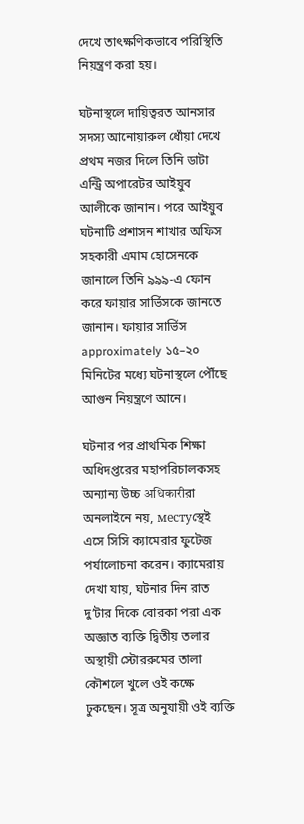দেখে তাৎক্ষণিকভাবে পরিস্থিতি নিয়ন্ত্রণ করা হয়।

ঘটনাস্থলে দায়িত্বরত আনসার সদস্য আনোয়ারুল ধোঁয়া দেখে প্রথম নজর দিলে তিনি ডাটা এন্ট্রি অপারেটর আইয়ুব আলীকে জানান। পরে আইয়ুব ঘটনাটি প্রশাসন শাখার অফিস সহকারী এমাম হোসেনকে জানালে তিনি ৯৯৯-এ ফোন করে ফায়ার সার্ভিসকে জানতে জানান। ফায়ার সার্ভিস approximately ১৫–২০ মিনিটের মধ্যে ঘটনাস্থলে পৌঁছে আগুন নিয়ন্ত্রণে আনে।

ঘটনার পর প্রাথমিক শিক্ষা অধিদপ্তরের মহাপরিচালকসহ অন্যান্য উচ্চ अधिकारीরা অনলাইনে নয়, местуস্থেই এসে সিসি ক্যামেরার ফুটেজ পর্যালোচনা করেন। ক্যামেরায় দেখা যায়, ঘটনার দিন রাত দু’টার দিকে বোরকা পরা এক অজ্ঞাত ব্যক্তি দ্বিতীয় তলার অস্থায়ী স্টোররুমের তালা কৌশলে খুলে ওই কক্ষে ঢুকছেন। সূত্র অনুযায়ী ওই ব্যক্তি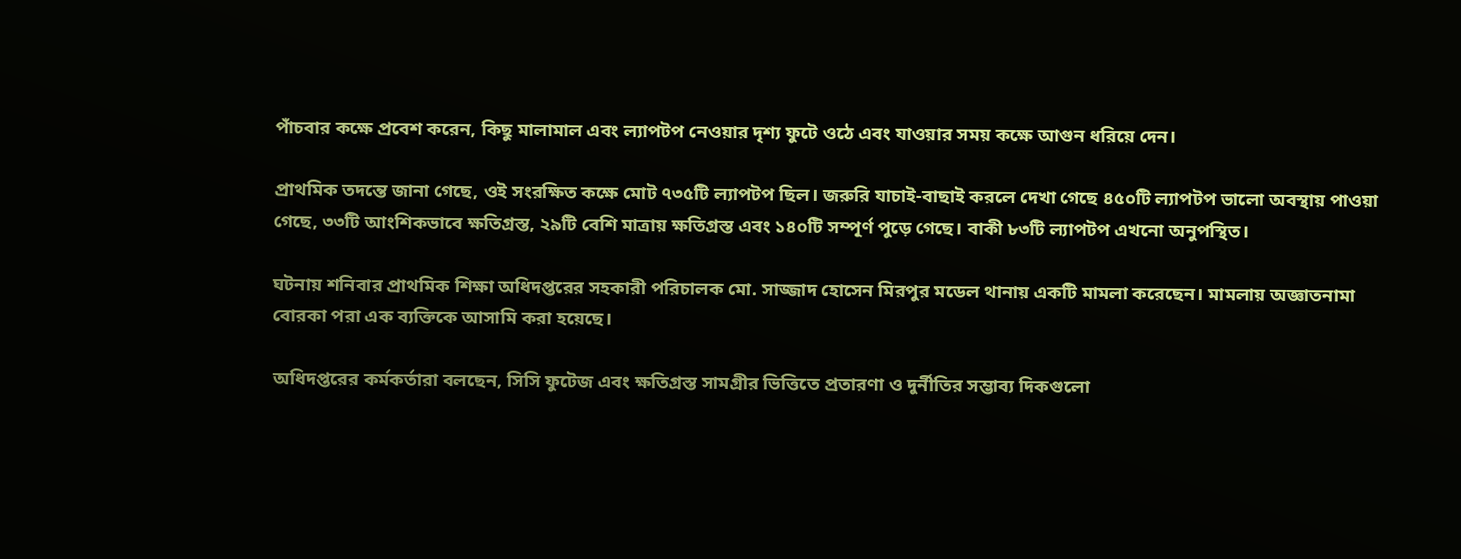পাঁচবার কক্ষে প্রবেশ করেন, কিছু মালামাল এবং ল্যাপটপ নেওয়ার দৃশ্য ফুটে ওঠে এবং যাওয়ার সময় কক্ষে আগুন ধরিয়ে দেন।

প্রাথমিক তদন্তে জানা গেছে, ওই সংরক্ষিত কক্ষে মোট ৭৩৫টি ল্যাপটপ ছিল। জরুরি যাচাই-বাছাই করলে দেখা গেছে ৪৫০টি ল্যাপটপ ভালো অবস্থায় পাওয়া গেছে, ৩৩টি আংশিকভাবে ক্ষতিগ্রস্ত, ২৯টি বেশি মাত্রায় ক্ষতিগ্রস্ত এবং ১৪০টি সম্পূর্ণ পুড়ে গেছে। বাকী ৮৩টি ল্যাপটপ এখনো অনুপস্থিত।

ঘটনায় শনিবার প্রাথমিক শিক্ষা অধিদপ্তরের সহকারী পরিচালক মো. সাজ্জাদ হোসেন মিরপুর মডেল থানায় একটি মামলা করেছেন। মামলায় অজ্ঞাতনামা বোরকা পরা এক ব্যক্তিকে আসামি করা হয়েছে।

অধিদপ্তরের কর্মকর্তারা বলছেন, সিসি ফুটেজ এবং ক্ষতিগ্রস্ত সামগ্রীর ভিত্তিতে প্রতারণা ও দুর্নীতির সম্ভাব্য দিকগুলো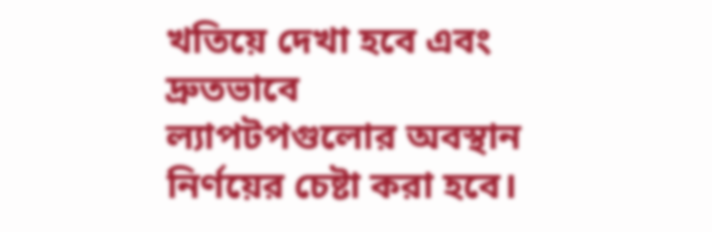খতিয়ে দেখা হবে এবং দ্রুতভাবে ল্যাপটপগুলোর অবস্থান নির্ণয়ের চেষ্টা করা হবে।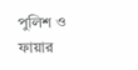পুলিশ ও ফায়ার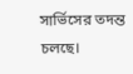সার্ভিসের তদন্ত চলছে।